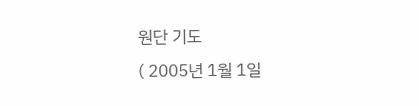원단 기도
( 2005년 1월 1일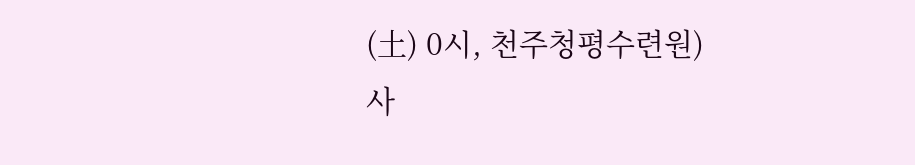(土) 0시, 천주청평수련원)
사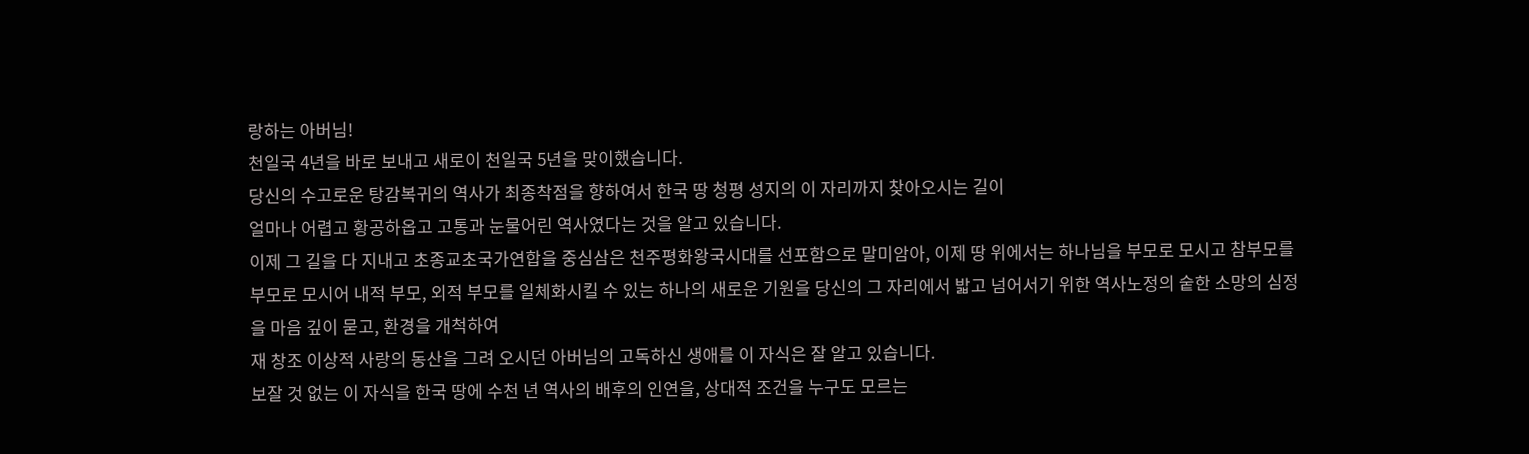랑하는 아버님!
천일국 4년을 바로 보내고 새로이 천일국 5년을 맞이했습니다.
당신의 수고로운 탕감복귀의 역사가 최종착점을 향하여서 한국 땅 청평 성지의 이 자리까지 찾아오시는 길이
얼마나 어렵고 황공하옵고 고통과 눈물어린 역사였다는 것을 알고 있습니다.
이제 그 길을 다 지내고 초종교초국가연합을 중심삼은 천주평화왕국시대를 선포함으로 말미암아, 이제 땅 위에서는 하나님을 부모로 모시고 참부모를 부모로 모시어 내적 부모, 외적 부모를 일체화시킬 수 있는 하나의 새로운 기원을 당신의 그 자리에서 밟고 넘어서기 위한 역사노정의 숱한 소망의 심정을 마음 깊이 묻고, 환경을 개척하여
재 창조 이상적 사랑의 동산을 그려 오시던 아버님의 고독하신 생애를 이 자식은 잘 알고 있습니다.
보잘 것 없는 이 자식을 한국 땅에 수천 년 역사의 배후의 인연을, 상대적 조건을 누구도 모르는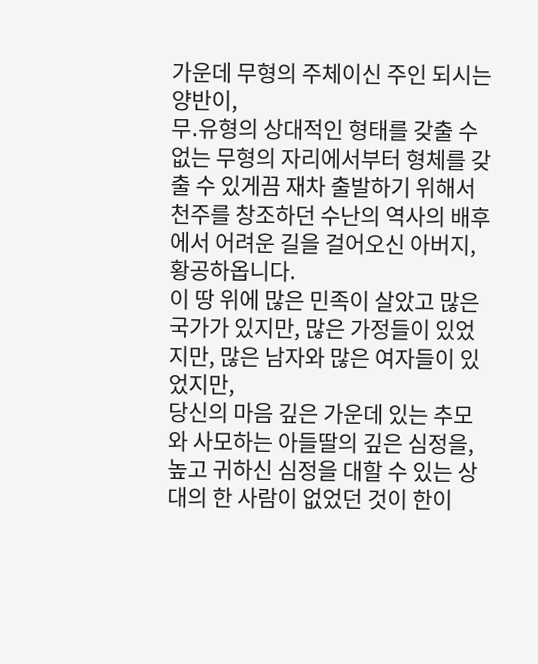가운데 무형의 주체이신 주인 되시는 양반이,
무․유형의 상대적인 형태를 갖출 수 없는 무형의 자리에서부터 형체를 갖출 수 있게끔 재차 출발하기 위해서 천주를 창조하던 수난의 역사의 배후에서 어려운 길을 걸어오신 아버지, 황공하옵니다.
이 땅 위에 많은 민족이 살았고 많은 국가가 있지만, 많은 가정들이 있었지만, 많은 남자와 많은 여자들이 있었지만,
당신의 마음 깊은 가운데 있는 추모와 사모하는 아들딸의 깊은 심정을, 높고 귀하신 심정을 대할 수 있는 상대의 한 사람이 없었던 것이 한이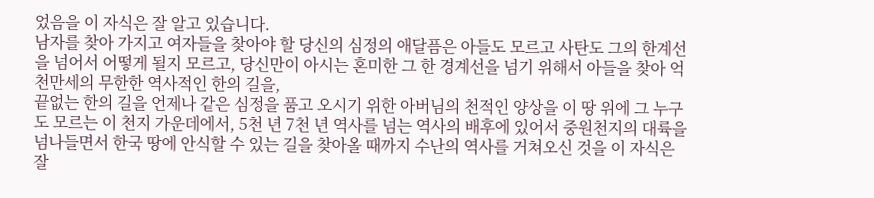었음을 이 자식은 잘 알고 있습니다.
남자를 찾아 가지고 여자들을 찾아야 할 당신의 심정의 애달픔은 아들도 모르고 사탄도 그의 한계선을 넘어서 어떻게 될지 모르고, 당신만이 아시는 혼미한 그 한 경계선을 넘기 위해서 아들을 찾아 억천만세의 무한한 역사적인 한의 길을,
끝없는 한의 길을 언제나 같은 심정을 품고 오시기 위한 아버님의 천적인 양상을 이 땅 위에 그 누구도 모르는 이 천지 가운데에서, 5천 년 7천 년 역사를 넘는 역사의 배후에 있어서 중원천지의 대륙을 넘나들면서 한국 땅에 안식할 수 있는 길을 찾아올 때까지 수난의 역사를 거쳐오신 것을 이 자식은 잘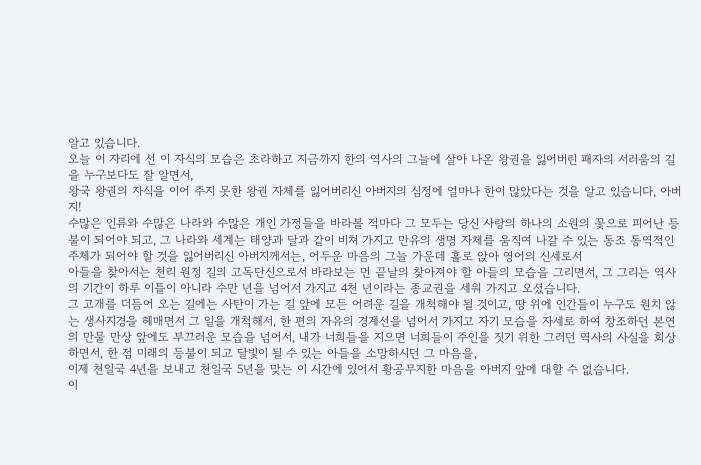알고 있습니다.
오늘 이 자리에 선 이 자식의 모습은 초라하고 지금까지 한의 역사의 그늘에 살아 나온 왕권을 잃어버린 패자의 서러움의 길을 누구보다도 잘 알면서,
왕국 왕권의 자식을 이어 주지 못한 왕권 자체를 잃어버리신 아버지의 심정에 얼마나 한이 많았다는 것을 알고 있습니다, 아버지!
수많은 인류와 수많은 나라와 수많은 개인 가정들을 바라볼 적마다 그 모두는 당신 사랑의 하나의 소원의 꽃으로 피어난 등불이 되어야 되고, 그 나라와 세계는 태양과 달과 같이 비쳐 가지고 만유의 생명 자체를 움직여 나갈 수 있는 동조 동역적인 주체가 되어야 할 것을 잃어버리신 아버지께서는, 어두운 마음의 그늘 가운데 홀로 앉아 영어의 신세로서
아들을 찾아서는 천리 원정 길의 고독단신으로서 바라보는 먼 끝날의 찾아져야 할 아들의 모습을 그리면서, 그 그리는 역사의 기간이 하루 이틀이 아니라 수만 년을 넘어서 가지고 4천 년이라는 종교권을 세워 가지고 오셨습니다.
그 고개를 더듬어 오는 길에는 사탄이 가는 길 앞에 모든 어려운 길을 개척해야 될 것이고, 땅 위에 인간들이 누구도 원치 않는 생사지경을 헤매면서 그 일을 개척해서, 한 편의 자유의 경계선을 넘어서 가지고 자기 모습을 자세로 하여 창조하던 본연의 만물 만상 앞에도 부끄러운 모습을 넘어서, 내가 너희들을 지으면 너희들이 주인을 짓기 위한 그러던 역사의 사실을 회상하면서, 한 점 미래의 등불이 되고 달빛이 될 수 있는 아들을 소망하시던 그 마음을,
이제 천일국 4년을 보내고 천일국 5년을 맞는 이 시간에 있어서 황공무지한 마음을 아버지 앞에 대할 수 없습니다.
이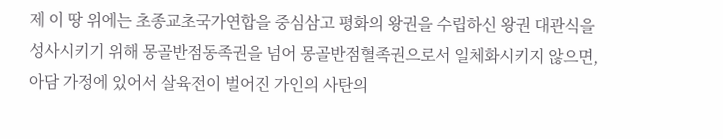제 이 땅 위에는 초종교초국가연합을 중심삼고 평화의 왕권을 수립하신 왕권 대관식을 성사시키기 위해 몽골반점동족권을 넘어 몽골반점혈족권으로서 일체화시키지 않으면, 아담 가정에 있어서 살육전이 벌어진 가인의 사탄의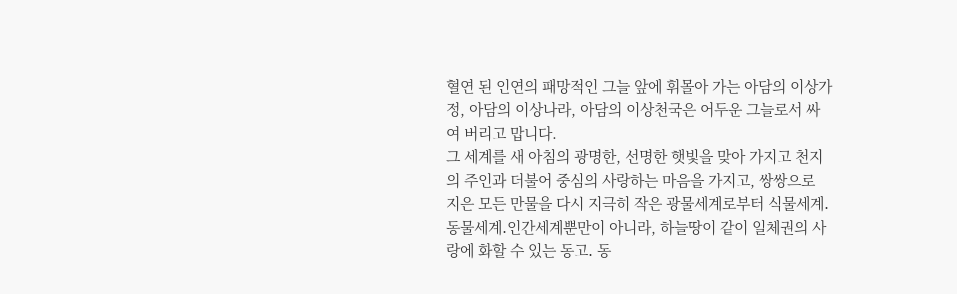혈연 된 인연의 패망적인 그늘 앞에 휘몰아 가는 아담의 이상가정, 아담의 이상나라, 아담의 이상천국은 어두운 그늘로서 싸여 버리고 맙니다.
그 세계를 새 아침의 광명한, 선명한 햇빛을 맞아 가지고 천지의 주인과 더불어 중심의 사랑하는 마음을 가지고, 쌍쌍으로 지은 모든 만물을 다시 지극히 작은 광물세계로부터 식물세계․동물세계․인간세계뿐만이 아니라, 하늘땅이 같이 일체권의 사랑에 화할 수 있는 동고․ 동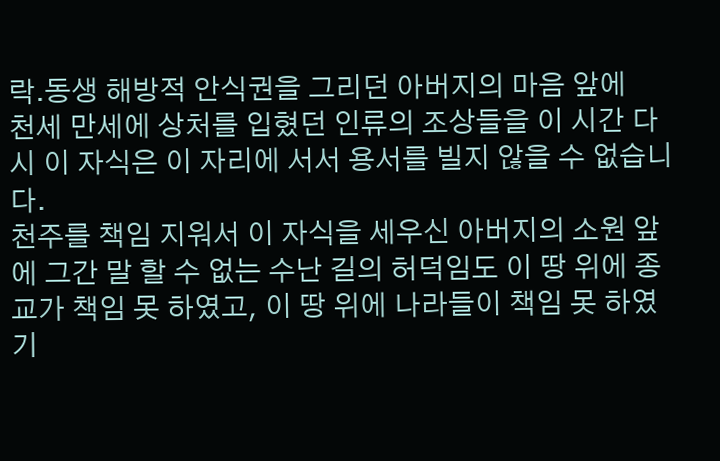락․동생 해방적 안식권을 그리던 아버지의 마음 앞에
천세 만세에 상처를 입혔던 인류의 조상들을 이 시간 다시 이 자식은 이 자리에 서서 용서를 빌지 않을 수 없습니다.
천주를 책임 지워서 이 자식을 세우신 아버지의 소원 앞에 그간 말 할 수 없는 수난 길의 허덕임도 이 땅 위에 종교가 책임 못 하였고, 이 땅 위에 나라들이 책임 못 하였기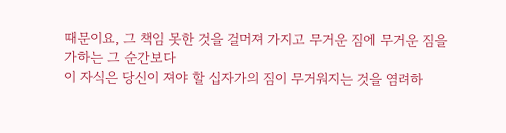때문이요, 그 책임 못한 것을 걸머져 가지고 무거운 짐에 무거운 짐을 가하는 그 순간보다
이 자식은 당신이 져야 할 십자가의 짐이 무거워지는 것을 염려하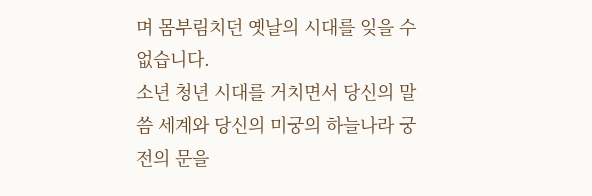며 몸부림치던 옛날의 시대를 잊을 수 없습니다.
소년 청년 시대를 거치면서 당신의 말씀 세계와 당신의 미궁의 하늘나라 궁전의 문을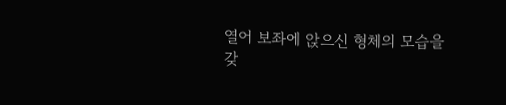열어 보좌에 앉으신 형체의 모습을 갖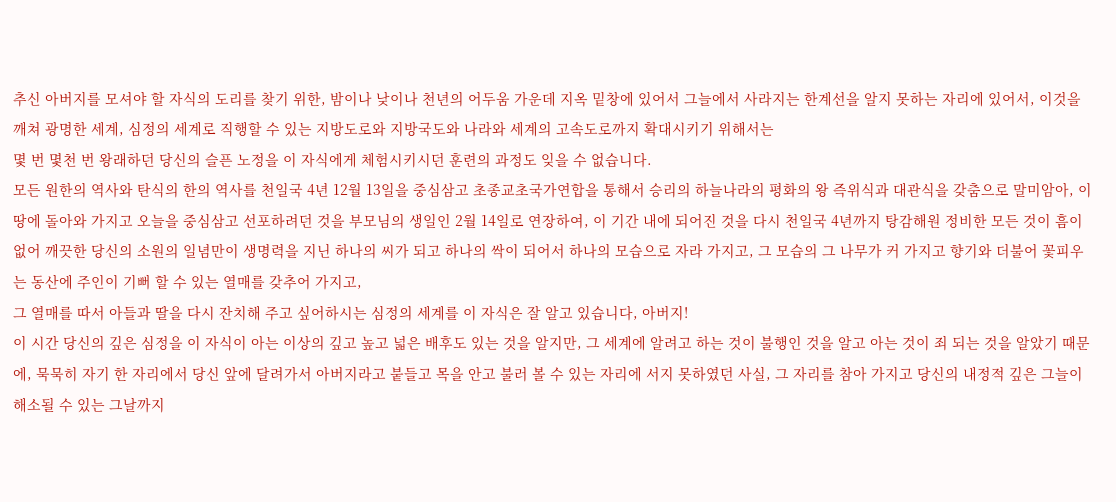추신 아버지를 모셔야 할 자식의 도리를 찾기 위한, 밤이나 낮이나 천년의 어두움 가운데 지옥 밑창에 있어서 그늘에서 사라지는 한계선을 알지 못하는 자리에 있어서, 이것을 깨쳐 광명한 세계, 심정의 세계로 직행할 수 있는 지방도로와 지방국도와 나라와 세계의 고속도로까지 확대시키기 위해서는
몇 번 몇천 번 왕래하던 당신의 슬픈 노정을 이 자식에게 체험시키시던 훈련의 과정도 잊을 수 없습니다.
모든 원한의 역사와 탄식의 한의 역사를 천일국 4년 12월 13일을 중심삼고 초종교초국가연합을 통해서 승리의 하늘나라의 평화의 왕 즉위식과 대관식을 갖춤으로 말미암아, 이 땅에 돌아와 가지고 오늘을 중심삼고 선포하려던 것을 부모님의 생일인 2월 14일로 연장하여, 이 기간 내에 되어진 것을 다시 천일국 4년까지 탕감해원 정비한 모든 것이 흠이 없어 깨끗한 당신의 소원의 일념만이 생명력을 지닌 하나의 씨가 되고 하나의 싹이 되어서 하나의 모습으로 자라 가지고, 그 모습의 그 나무가 커 가지고 향기와 더불어 꽃피우는 동산에 주인이 기뻐 할 수 있는 열매를 갖추어 가지고,
그 열매를 따서 아들과 딸을 다시 잔치해 주고 싶어하시는 심정의 세계를 이 자식은 잘 알고 있습니다, 아버지!
이 시간 당신의 깊은 심정을 이 자식이 아는 이상의 깊고 높고 넓은 배후도 있는 것을 알지만, 그 세계에 알려고 하는 것이 불행인 것을 알고 아는 것이 죄 되는 것을 알았기 때문에, 묵묵히 자기 한 자리에서 당신 앞에 달려가서 아버지라고 붙들고 목을 안고 불러 볼 수 있는 자리에 서지 못하였던 사실, 그 자리를 참아 가지고 당신의 내정적 깊은 그늘이 해소될 수 있는 그날까지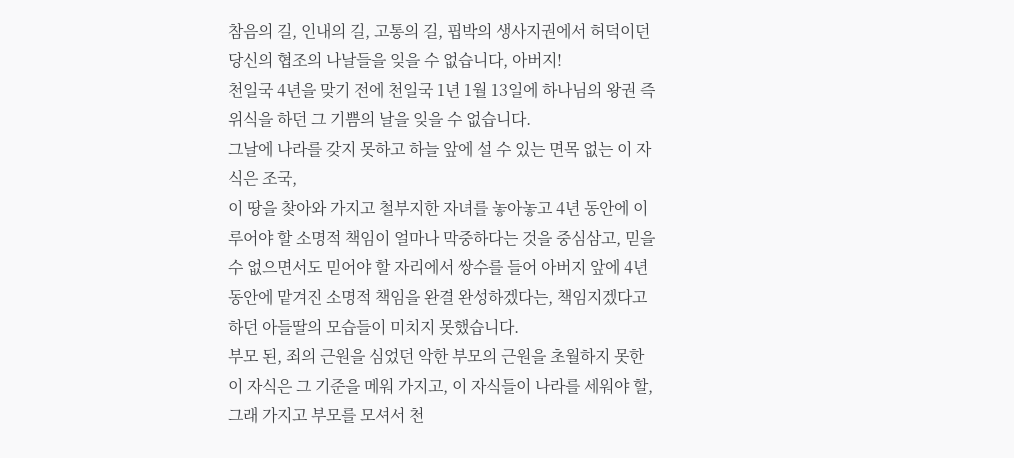참음의 길, 인내의 길, 고통의 길, 핍박의 생사지권에서 허덕이던 당신의 협조의 나날들을 잊을 수 없습니다, 아버지!
천일국 4년을 맞기 전에 천일국 1년 1월 13일에 하나님의 왕권 즉위식을 하던 그 기쁨의 날을 잊을 수 없습니다.
그날에 나라를 갖지 못하고 하늘 앞에 설 수 있는 면목 없는 이 자식은 조국,
이 땅을 찾아와 가지고 철부지한 자녀를 놓아놓고 4년 동안에 이루어야 할 소명적 책임이 얼마나 막중하다는 것을 중심삼고, 믿을 수 없으면서도 믿어야 할 자리에서 쌍수를 들어 아버지 앞에 4년 동안에 맡겨진 소명적 책임을 완결 완성하겠다는, 책임지겠다고 하던 아들딸의 모습들이 미치지 못했습니다.
부모 된, 죄의 근원을 심었던 악한 부모의 근원을 초월하지 못한 이 자식은 그 기준을 메워 가지고, 이 자식들이 나라를 세워야 할, 그래 가지고 부모를 모셔서 천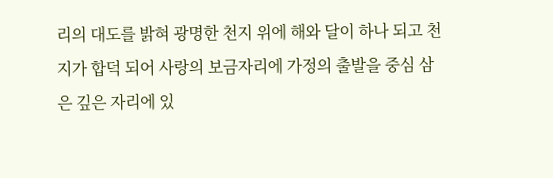리의 대도를 밝혀 광명한 천지 위에 해와 달이 하나 되고 천지가 합덕 되어 사랑의 보금자리에 가정의 출발을 중심 삼은 깊은 자리에 있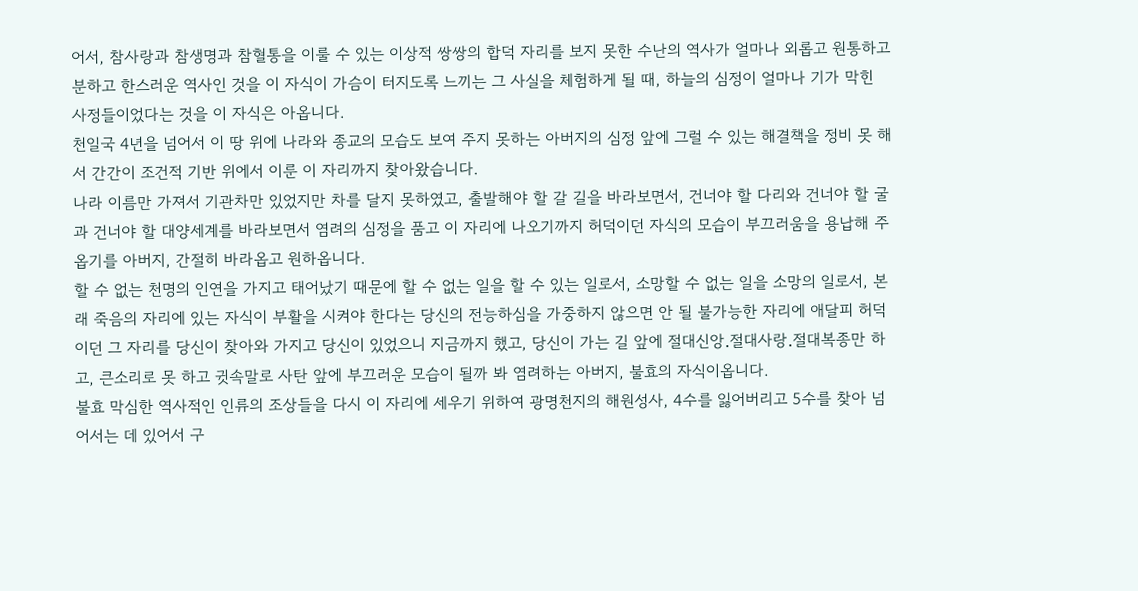어서, 참사랑과 참생명과 참혈통을 이룰 수 있는 이상적 쌍쌍의 합덕 자리를 보지 못한 수난의 역사가 얼마나 외롭고 원통하고 분하고 한스러운 역사인 것을 이 자식이 가슴이 터지도록 느끼는 그 사실을 체험하게 될 때, 하늘의 심정이 얼마나 기가 막힌 사정들이었다는 것을 이 자식은 아옵니다.
천일국 4년을 넘어서 이 땅 위에 나라와 종교의 모습도 보여 주지 못하는 아버지의 심정 앞에 그럴 수 있는 해결책을 정비 못 해서 간간이 조건적 기반 위에서 이룬 이 자리까지 찾아왔습니다.
나라 이름만 가져서 기관차만 있었지만 차를 달지 못하였고, 출발해야 할 갈 길을 바라보면서, 건너야 할 다리와 건너야 할 굴과 건너야 할 대양세계를 바라보면서 염려의 심정을 품고 이 자리에 나오기까지 허덕이던 자식의 모습이 부끄러움을 용납해 주옵기를 아버지, 간절히 바라옵고 원하옵니다.
할 수 없는 천명의 인연을 가지고 태어났기 때문에 할 수 없는 일을 할 수 있는 일로서, 소망할 수 없는 일을 소망의 일로서, 본래 죽음의 자리에 있는 자식이 부활을 시켜야 한다는 당신의 전능하심을 가중하지 않으면 안 될 불가능한 자리에 애달피 허덕이던 그 자리를 당신이 찾아와 가지고 당신이 있었으니 지금까지 했고, 당신이 가는 길 앞에 절대신앙․절대사랑․절대복종만 하고, 큰소리로 못 하고 귓속말로 사탄 앞에 부끄러운 모습이 될까 봐 염려하는 아버지, 불효의 자식이옵니다.
불효 막심한 역사적인 인류의 조상들을 다시 이 자리에 세우기 위하여 광명천지의 해원성사, 4수를 잃어버리고 5수를 찾아 넘어서는 데 있어서 구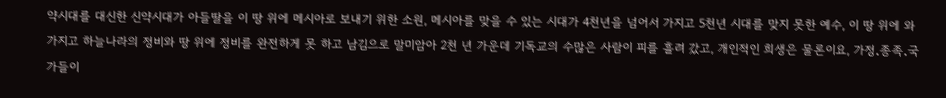약시대를 대신한 신약시대가 아들딸을 이 땅 위에 메시아로 보내기 위한 소원, 메시아를 맞을 수 있는 시대가 4천년을 넘어서 가지고 5천년 시대를 맞지 못한 예수, 이 땅 위에 와 가지고 하늘나라의 정비와 땅 위에 정비를 완전하게 못 하고 남김으로 말미암아 2천 년 가운데 기독교의 수많은 사람이 피를 흘려 갔고, 개인적인 희생은 물론이요, 가정․종족․국가들이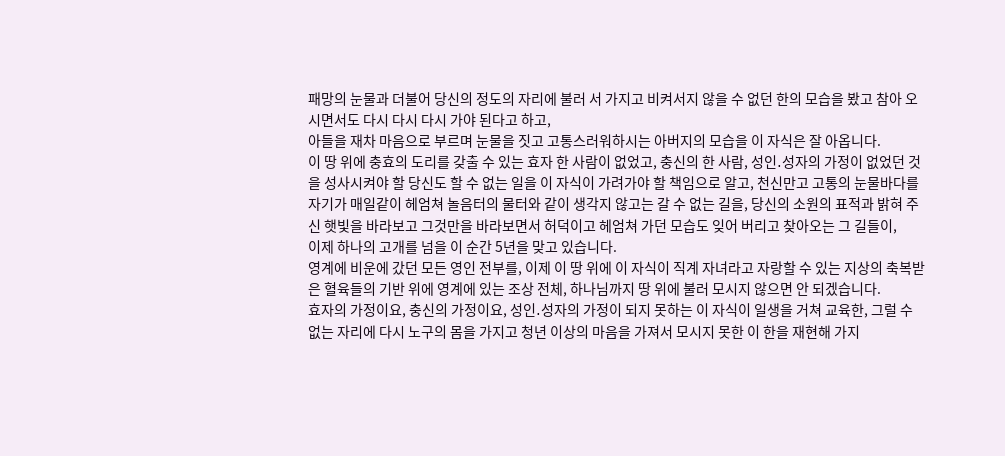패망의 눈물과 더불어 당신의 정도의 자리에 불러 서 가지고 비켜서지 않을 수 없던 한의 모습을 봤고 참아 오시면서도 다시 다시 다시 가야 된다고 하고,
아들을 재차 마음으로 부르며 눈물을 짓고 고통스러워하시는 아버지의 모습을 이 자식은 잘 아옵니다.
이 땅 위에 충효의 도리를 갖출 수 있는 효자 한 사람이 없었고, 충신의 한 사람, 성인․성자의 가정이 없었던 것을 성사시켜야 할 당신도 할 수 없는 일을 이 자식이 가려가야 할 책임으로 알고, 천신만고 고통의 눈물바다를 자기가 매일같이 헤엄쳐 놀음터의 물터와 같이 생각지 않고는 갈 수 없는 길을, 당신의 소원의 표적과 밝혀 주신 햇빛을 바라보고 그것만을 바라보면서 허덕이고 헤엄쳐 가던 모습도 잊어 버리고 찾아오는 그 길들이,
이제 하나의 고개를 넘을 이 순간 5년을 맞고 있습니다.
영계에 비운에 갔던 모든 영인 전부를, 이제 이 땅 위에 이 자식이 직계 자녀라고 자랑할 수 있는 지상의 축복받은 혈육들의 기반 위에 영계에 있는 조상 전체, 하나님까지 땅 위에 불러 모시지 않으면 안 되겠습니다.
효자의 가정이요, 충신의 가정이요, 성인․성자의 가정이 되지 못하는 이 자식이 일생을 거쳐 교육한, 그럴 수 없는 자리에 다시 노구의 몸을 가지고 청년 이상의 마음을 가져서 모시지 못한 이 한을 재현해 가지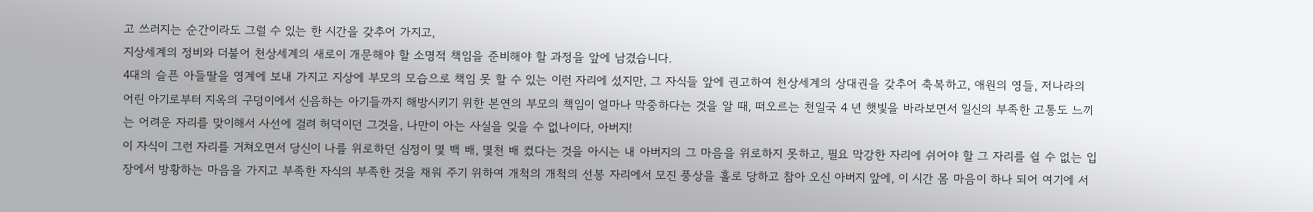고 쓰러지는 순간이라도 그럴 수 있는 한 시간을 갖추어 가지고,
지상세계의 정비와 더불어 천상세계의 새로이 개문해야 할 소명적 책임을 준비해야 할 과정을 앞에 남겼습니다.
4대의 슬픈 아들딸을 영계에 보내 가지고 지상에 부모의 모습으로 책임 못 할 수 있는 이런 자리에 섰지만, 그 자식들 앞에 권고하여 천상세계의 상대권을 갖추어 축복하고, 애원의 영들, 저나라의 어린 아기로부터 지옥의 구덩이에서 신음하는 아기들까지 해방시키기 위한 본연의 부모의 책임이 얼마나 막중하다는 것을 알 때, 떠오르는 천일국 4 년 햇빛을 바라보면서 일신의 부족한 고통도 느끼는 어려운 자리를 맞이해서 사선에 걸려 허덕이던 그것을, 나만이 아는 사실을 잊을 수 없나이다, 아버지!
이 자식이 그런 자리를 거쳐오면서 당신이 나를 위로하던 심정이 몇 백 배, 몇천 배 컸다는 것을 아시는 내 아버지의 그 마음을 위로하지 못하고, 필요 막강한 자리에 쉬어야 할 그 자리를 쉴 수 없는 입장에서 방황하는 마음을 가지고 부족한 자식의 부족한 것을 채워 주기 위하여 개척의 개척의 선봉 자리에서 모진 풍상을 홀로 당하고 참아 오신 아버지 앞에, 이 시간 몸 마음이 하나 되어 여기에 서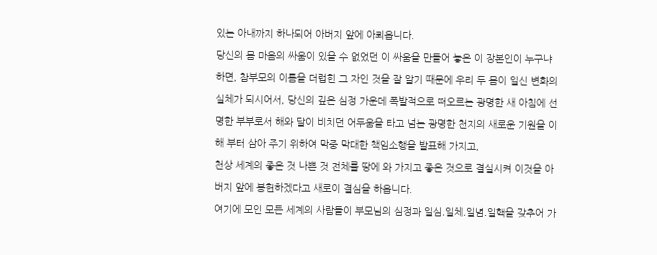있는 아내까지 하나되어 아버지 앞에 아뢰옵니다.
당신의 몸 마음의 싸움이 있을 수 없었던 이 싸움을 만들어 놓은 이 장본인이 누구냐 하면, 참부모의 이름을 더럽힌 그 자인 것을 잘 알기 때문에 우리 두 몸이 일신 변화의 실체가 되시어서, 당신의 깊은 심정 가운데 폭발적으로 떠오르는 광명한 새 아침에 선명한 부부로서 해와 달이 비치던 어두움을 타고 넘는 광명한 천지의 새로운 기원을 이 해 부터 삼아 주기 위하여 막중 막대한 책임소행을 발표해 가지고,
천상 세계의 좋은 것 나쁜 것 전체를 땅에 와 가지고 좋은 것으로 결실시켜 이것을 아버지 앞에 봉헌하겠다고 새로이 결심을 하옵니다.
여기에 모인 모든 세계의 사람들이 부모님의 심정과 일심․일체․일념․일핵을 갖추어 가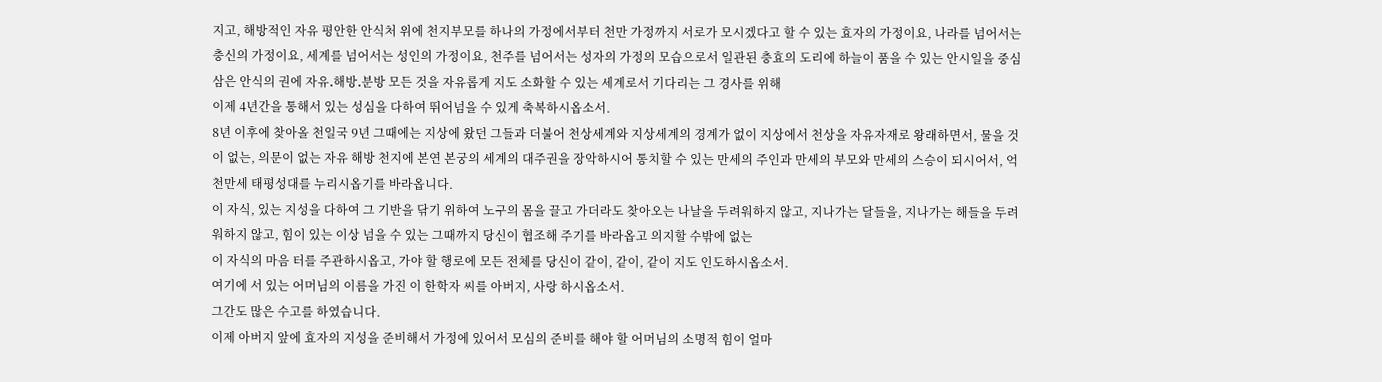지고, 해방적인 자유 평안한 안식처 위에 천지부모를 하나의 가정에서부터 천만 가정까지 서로가 모시겠다고 할 수 있는 효자의 가정이요, 나라를 넘어서는 충신의 가정이요, 세계를 넘어서는 성인의 가정이요, 천주를 넘어서는 성자의 가정의 모습으로서 일관된 충효의 도리에 하늘이 품을 수 있는 안시일을 중심삼은 안식의 권에 자유․해방․분방 모든 것을 자유롭게 지도 소화할 수 있는 세계로서 기다리는 그 경사를 위해
이제 4년간을 통해서 있는 성심을 다하여 뛰어넘을 수 있게 축복하시옵소서.
8년 이후에 찾아올 천일국 9년 그때에는 지상에 왔던 그들과 더불어 천상세계와 지상세계의 경계가 없이 지상에서 천상을 자유자재로 왕래하면서, 물을 것이 없는, 의문이 없는 자유 해방 천지에 본연 본궁의 세계의 대주권을 장악하시어 통치할 수 있는 만세의 주인과 만세의 부모와 만세의 스승이 되시어서, 억천만세 태평성대를 누리시옵기를 바라옵니다.
이 자식, 있는 지성을 다하여 그 기반을 닦기 위하여 노구의 몸을 끌고 가더라도 찾아오는 나날을 두려워하지 않고, 지나가는 달들을, 지나가는 해들을 두려워하지 않고, 힘이 있는 이상 넘을 수 있는 그때까지 당신이 협조해 주기를 바라옵고 의지할 수밖에 없는
이 자식의 마음 터를 주관하시옵고, 가야 할 행로에 모든 전체를 당신이 같이, 같이, 같이 지도 인도하시옵소서.
여기에 서 있는 어머님의 이름을 가진 이 한학자 씨를 아버지, 사랑 하시옵소서.
그간도 많은 수고를 하였습니다.
이제 아버지 앞에 효자의 지성을 준비해서 가정에 있어서 모심의 준비를 해야 할 어머님의 소명적 힘이 얼마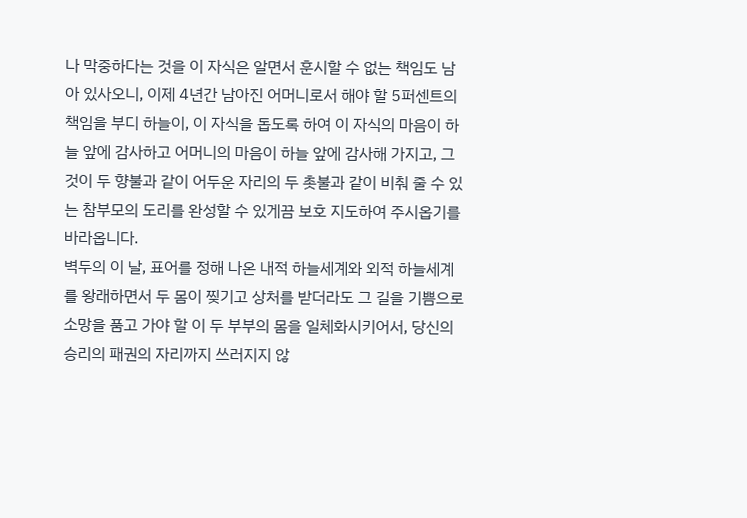나 막중하다는 것을 이 자식은 알면서 훈시할 수 없는 책임도 남아 있사오니, 이제 4년간 남아진 어머니로서 해야 할 5퍼센트의 책임을 부디 하늘이, 이 자식을 돕도록 하여 이 자식의 마음이 하늘 앞에 감사하고 어머니의 마음이 하늘 앞에 감사해 가지고, 그것이 두 향불과 같이 어두운 자리의 두 촛불과 같이 비춰 줄 수 있는 참부모의 도리를 완성할 수 있게끔 보호 지도하여 주시옵기를 바라옵니다.
벽두의 이 날, 표어를 정해 나온 내적 하늘세계와 외적 하늘세계를 왕래하면서 두 몸이 찢기고 상처를 받더라도 그 길을 기쁨으로 소망을 품고 가야 할 이 두 부부의 몸을 일체화시키어서, 당신의 승리의 패권의 자리까지 쓰러지지 않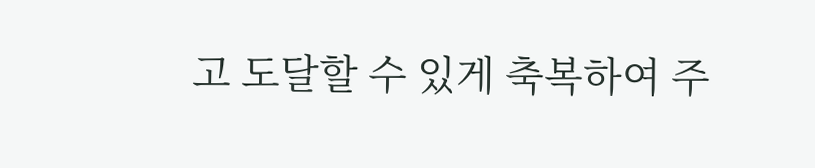고 도달할 수 있게 축복하여 주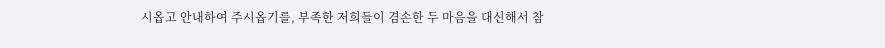시옵고 안내하여 주시옵기를, 부족한 저희들이 겸손한 두 마음을 대신해서 참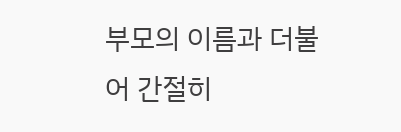부모의 이름과 더불어 간절히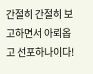간절히 간절히 보고하면서 아뢰옵고 선포하나이다!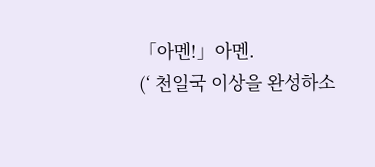「아멘!」아멘.
(‘ 천일국 이상을 완성하소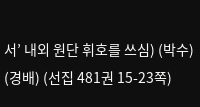서’ 내외 원단 휘호를 쓰심) (박수) (경배) (선집 481권 15-23쪽)